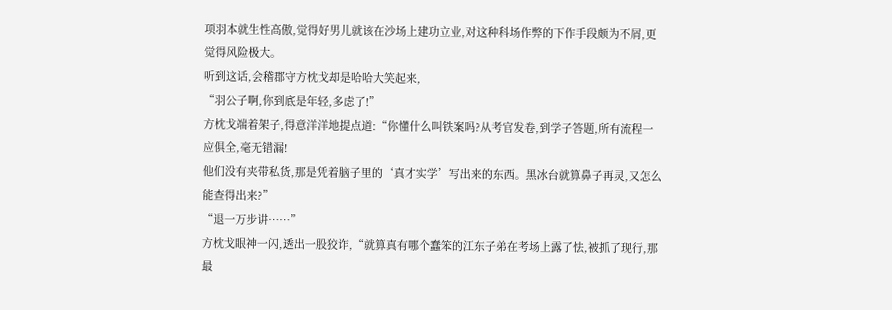项羽本就生性高傲,觉得好男儿就该在沙场上建功立业,对这种科场作弊的下作手段颇为不屑,更觉得风险极大。
听到这话,会稽郡守方枕戈却是哈哈大笑起来,
“羽公子啊,你到底是年轻,多虑了!”
方枕戈端着架子,得意洋洋地提点道:“你懂什么叫铁案吗?从考官发卷,到学子答题,所有流程一应俱全,毫无错漏!
他们没有夹带私货,那是凭着脑子里的‘真才实学’写出来的东西。黑冰台就算鼻子再灵,又怎么能查得出来?”
“退一万步讲……”
方枕戈眼神一闪,透出一股狡诈,“就算真有哪个蠢笨的江东子弟在考场上露了怯,被抓了现行,那最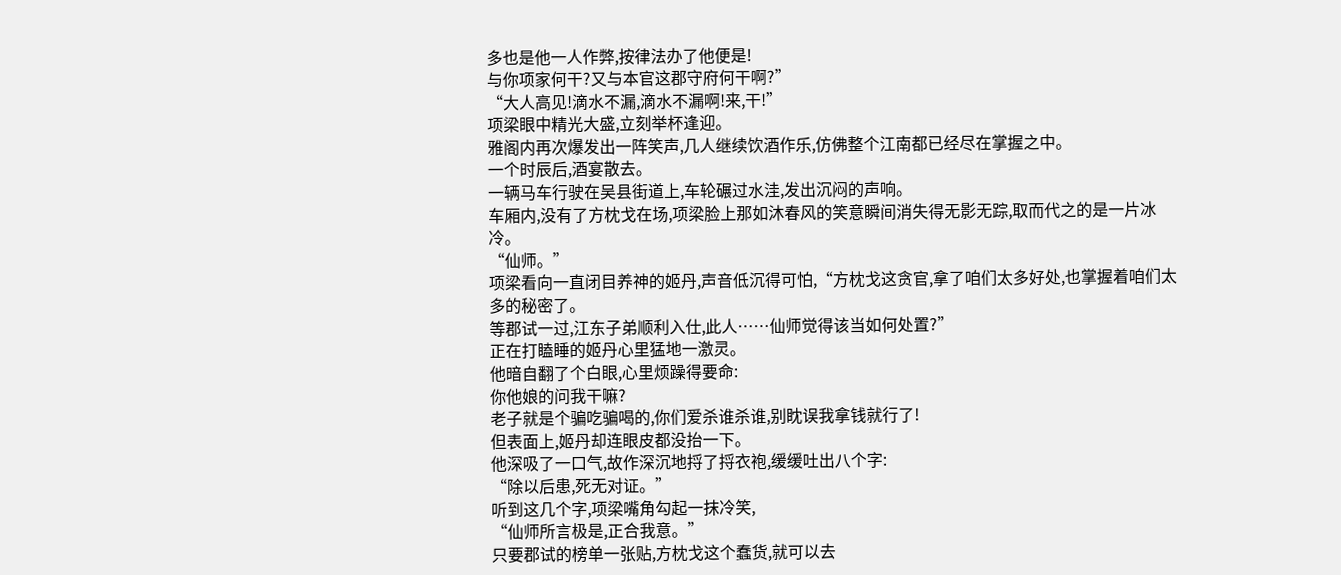多也是他一人作弊,按律法办了他便是!
与你项家何干?又与本官这郡守府何干啊?”
“大人高见!滴水不漏,滴水不漏啊!来,干!”
项梁眼中精光大盛,立刻举杯逢迎。
雅阁内再次爆发出一阵笑声,几人继续饮酒作乐,仿佛整个江南都已经尽在掌握之中。
一个时辰后,酒宴散去。
一辆马车行驶在吴县街道上,车轮碾过水洼,发出沉闷的声响。
车厢内,没有了方枕戈在场,项梁脸上那如沐春风的笑意瞬间消失得无影无踪,取而代之的是一片冰冷。
“仙师。”
项梁看向一直闭目养神的姬丹,声音低沉得可怕,“方枕戈这贪官,拿了咱们太多好处,也掌握着咱们太多的秘密了。
等郡试一过,江东子弟顺利入仕,此人……仙师觉得该当如何处置?”
正在打瞌睡的姬丹心里猛地一激灵。
他暗自翻了个白眼,心里烦躁得要命:
你他娘的问我干嘛?
老子就是个骗吃骗喝的,你们爱杀谁杀谁,别眈误我拿钱就行了!
但表面上,姬丹却连眼皮都没抬一下。
他深吸了一口气,故作深沉地捋了捋衣袍,缓缓吐出八个字:
“除以后患,死无对证。”
听到这几个字,项梁嘴角勾起一抹冷笑,
“仙师所言极是,正合我意。”
只要郡试的榜单一张贴,方枕戈这个蠢货,就可以去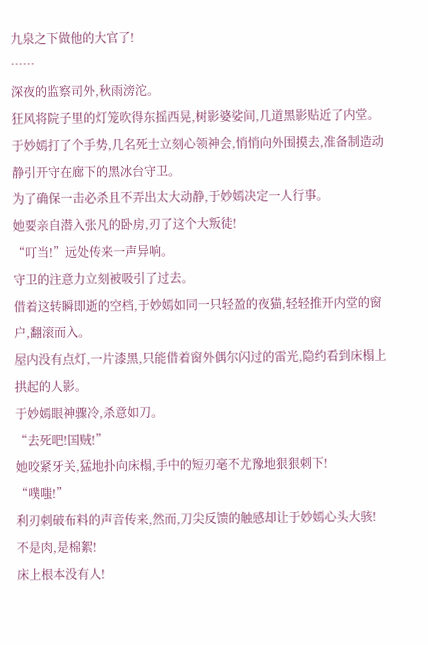九泉之下做他的大官了!
……
深夜的监察司外,秋雨滂沱。
狂风将院子里的灯笼吹得东摇西晃,树影婆娑间,几道黑影贴近了内堂。
于妙嫣打了个手势,几名死士立刻心领神会,悄悄向外围摸去,准备制造动静引开守在廊下的黑冰台守卫。
为了确保一击必杀且不弄出太大动静,于妙嫣决定一人行事。
她要亲自潜入张凡的卧房,刃了这个大叛徒!
“叮当!”远处传来一声异响。
守卫的注意力立刻被吸引了过去。
借着这转瞬即逝的空档,于妙嫣如同一只轻盈的夜猫,轻轻推开内堂的窗户,翻滚而入。
屋内没有点灯,一片漆黑,只能借着窗外偶尔闪过的雷光,隐约看到床榻上拱起的人影。
于妙嫣眼神骤冷,杀意如刀。
“去死吧!国贼!”
她咬紧牙关,猛地扑向床榻,手中的短刃毫不尤豫地狠狠刺下!
“噗嗤!”
利刃刺破布料的声音传来,然而,刀尖反馈的触感却让于妙嫣心头大骇!
不是肉,是棉絮!
床上根本没有人!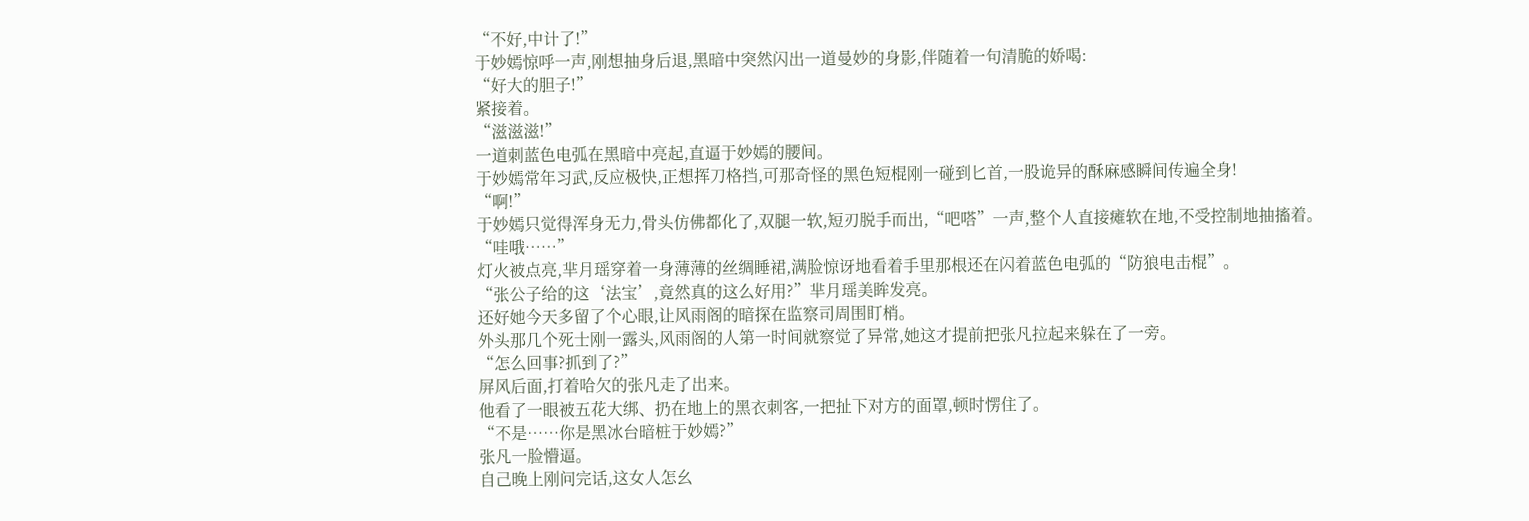“不好,中计了!”
于妙嫣惊呼一声,刚想抽身后退,黑暗中突然闪出一道曼妙的身影,伴随着一句清脆的娇喝:
“好大的胆子!”
紧接着。
“滋滋滋!”
一道刺蓝色电弧在黑暗中亮起,直逼于妙嫣的腰间。
于妙嫣常年习武,反应极快,正想挥刀格挡,可那奇怪的黑色短棍刚一碰到匕首,一股诡异的酥麻感瞬间传遍全身!
“啊!”
于妙嫣只觉得浑身无力,骨头仿佛都化了,双腿一软,短刃脱手而出,“吧嗒”一声,整个人直接瘫软在地,不受控制地抽搐着。
“哇哦……”
灯火被点亮,芈月瑶穿着一身薄薄的丝绸睡裙,满脸惊讶地看着手里那根还在闪着蓝色电弧的“防狼电击棍”。
“张公子给的这‘法宝’,竟然真的这么好用?”芈月瑶美眸发亮。
还好她今天多留了个心眼,让风雨阁的暗探在监察司周围盯梢。
外头那几个死士刚一露头,风雨阁的人第一时间就察觉了异常,她这才提前把张凡拉起来躲在了一旁。
“怎么回事?抓到了?”
屏风后面,打着哈欠的张凡走了出来。
他看了一眼被五花大绑、扔在地上的黑衣刺客,一把扯下对方的面罩,顿时愣住了。
“不是……你是黑冰台暗桩于妙嫣?”
张凡一脸懵逼。
自己晚上刚问完话,这女人怎幺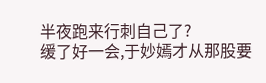半夜跑来行刺自己了?
缓了好一会,于妙嫣才从那股要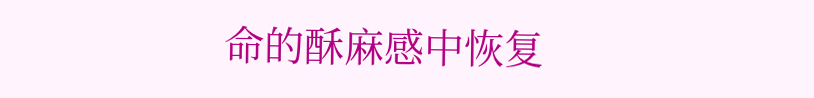命的酥麻感中恢复